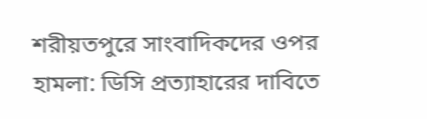শরীয়তপুরে সাংবাদিকদের ওপর হামলা: ডিসি প্রত্যাহারের দাবিতে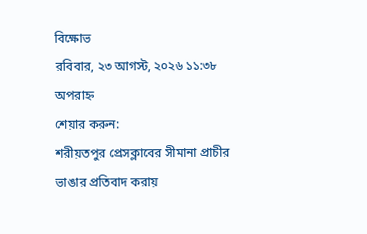বিক্ষোভ
রবিবার, ২৩ আগস্ট, ২০২৬ ১১:৩৮ অপরাহ্ন
শেয়ার করুন:
শরীয়তপুর প্রেসক্লাবের সীমানা প্রাচীর ভাঙার প্রতিবাদ করায়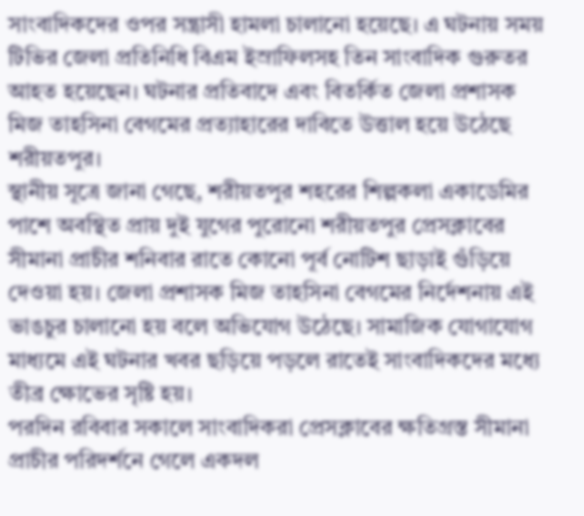সাংবাদিকদের ওপর সন্ত্রাসী হামলা চালানো হয়েছে। এ ঘটনায় সময় টিভির জেলা প্রতিনিধি বিএম ইস্রাফিলসহ তিন সাংবাদিক গুরুতর আহত হয়েছেন। ঘটনার প্রতিবাদে এবং বিতর্কিত জেলা প্রশাসক মিজ তাহসিনা বেগমের প্রত্যাহারের দাবিতে উত্তাল হয়ে উঠেছে শরীয়তপুর।
স্থানীয় সূত্রে জানা গেছে, শরীয়তপুর শহরের শিল্পকলা একাডেমির পাশে অবস্থিত প্রায় দুই যুগের পুরোনো শরীয়তপুর প্রেসক্লাবের সীমানা প্রাচীর শনিবার রাতে কোনো পূর্ব নোটিশ ছাড়াই গুঁড়িয়ে দেওয়া হয়। জেলা প্রশাসক মিজ তাহসিনা বেগমের নির্দেশনায় এই ভাঙচুর চালানো হয় বলে অভিযোগ উঠেছে। সামাজিক যোগাযোগ মাধ্যমে এই ঘটনার খবর ছড়িয়ে পড়লে রাতেই সাংবাদিকদের মধ্যে তীব্র ক্ষোভের সৃষ্টি হয়।
পরদিন রবিবার সকালে সাংবাদিকরা প্রেসক্লাবের ক্ষতিগ্রস্ত সীমানা প্রাচীর পরিদর্শনে গেলে একদল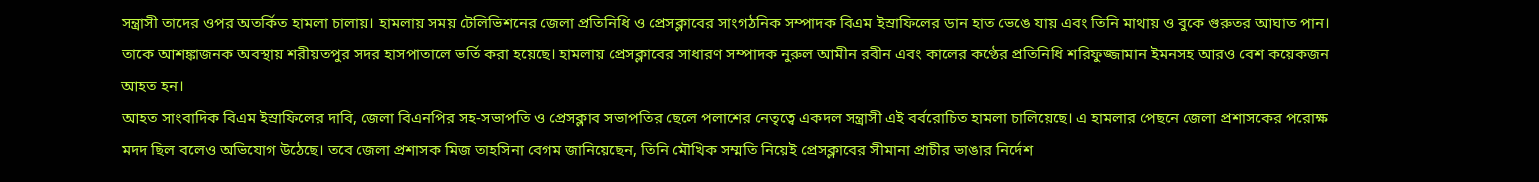সন্ত্রাসী তাদের ওপর অতর্কিত হামলা চালায়। হামলায় সময় টেলিভিশনের জেলা প্রতিনিধি ও প্রেসক্লাবের সাংগঠনিক সম্পাদক বিএম ইস্রাফিলের ডান হাত ভেঙে যায় এবং তিনি মাথায় ও বুকে গুরুতর আঘাত পান। তাকে আশঙ্কাজনক অবস্থায় শরীয়তপুর সদর হাসপাতালে ভর্তি করা হয়েছে। হামলায় প্রেসক্লাবের সাধারণ সম্পাদক নুরুল আমীন রবীন এবং কালের কণ্ঠের প্রতিনিধি শরিফুজ্জামান ইমনসহ আরও বেশ কয়েকজন আহত হন।
আহত সাংবাদিক বিএম ইস্রাফিলের দাবি, জেলা বিএনপির সহ-সভাপতি ও প্রেসক্লাব সভাপতির ছেলে পলাশের নেতৃত্বে একদল সন্ত্রাসী এই বর্বরোচিত হামলা চালিয়েছে। এ হামলার পেছনে জেলা প্রশাসকের পরোক্ষ মদদ ছিল বলেও অভিযোগ উঠেছে। তবে জেলা প্রশাসক মিজ তাহসিনা বেগম জানিয়েছেন, তিনি মৌখিক সম্মতি নিয়েই প্রেসক্লাবের সীমানা প্রাচীর ভাঙার নির্দেশ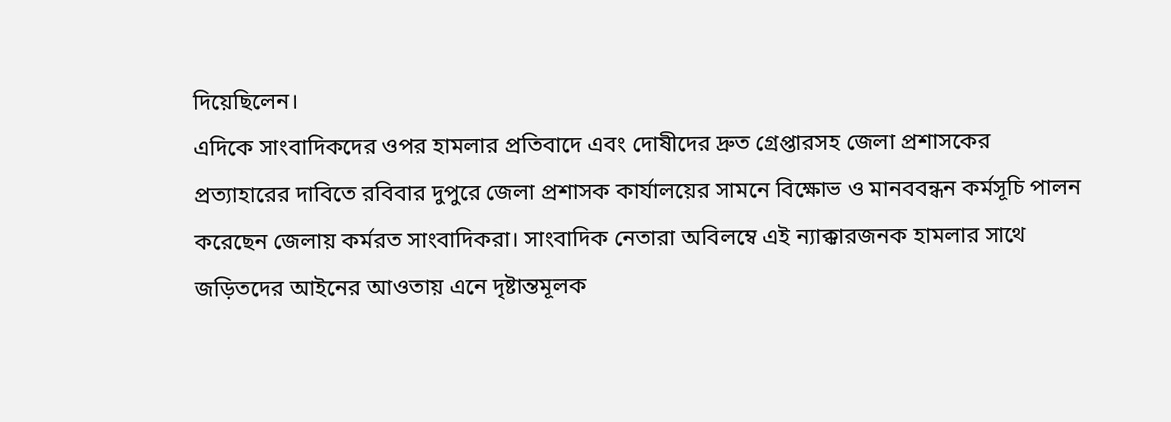দিয়েছিলেন।
এদিকে সাংবাদিকদের ওপর হামলার প্রতিবাদে এবং দোষীদের দ্রুত গ্রেপ্তারসহ জেলা প্রশাসকের প্রত্যাহারের দাবিতে রবিবার দুপুরে জেলা প্রশাসক কার্যালয়ের সামনে বিক্ষোভ ও মানববন্ধন কর্মসূচি পালন করেছেন জেলায় কর্মরত সাংবাদিকরা। সাংবাদিক নেতারা অবিলম্বে এই ন্যাক্কারজনক হামলার সাথে জড়িতদের আইনের আওতায় এনে দৃষ্টান্তমূলক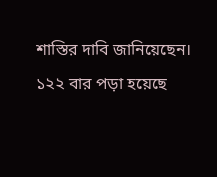শাস্তির দাবি জানিয়েছেন।
১২২ বার পড়া হয়েছে